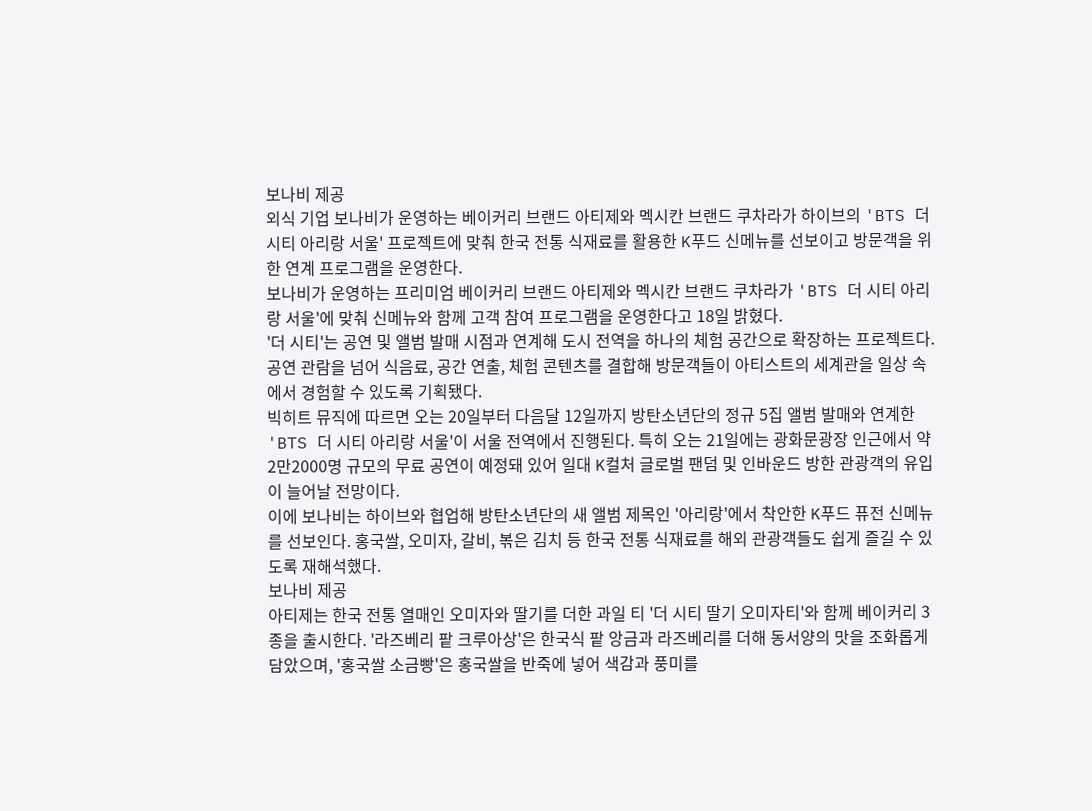보나비 제공
외식 기업 보나비가 운영하는 베이커리 브랜드 아티제와 멕시칸 브랜드 쿠차라가 하이브의 'BTS 더 시티 아리랑 서울' 프로젝트에 맞춰 한국 전통 식재료를 활용한 K푸드 신메뉴를 선보이고 방문객을 위한 연계 프로그램을 운영한다.
보나비가 운영하는 프리미엄 베이커리 브랜드 아티제와 멕시칸 브랜드 쿠차라가 'BTS 더 시티 아리랑 서울'에 맞춰 신메뉴와 함께 고객 참여 프로그램을 운영한다고 18일 밝혔다.
'더 시티'는 공연 및 앨범 발매 시점과 연계해 도시 전역을 하나의 체험 공간으로 확장하는 프로젝트다. 공연 관람을 넘어 식음료, 공간 연출, 체험 콘텐츠를 결합해 방문객들이 아티스트의 세계관을 일상 속에서 경험할 수 있도록 기획됐다.
빅히트 뮤직에 따르면 오는 20일부터 다음달 12일까지 방탄소년단의 정규 5집 앨범 발매와 연계한 'BTS 더 시티 아리랑 서울'이 서울 전역에서 진행된다. 특히 오는 21일에는 광화문광장 인근에서 약 2만2000명 규모의 무료 공연이 예정돼 있어 일대 K컬처 글로벌 팬덤 및 인바운드 방한 관광객의 유입이 늘어날 전망이다.
이에 보나비는 하이브와 협업해 방탄소년단의 새 앨범 제목인 '아리랑'에서 착안한 K푸드 퓨전 신메뉴를 선보인다. 홍국쌀, 오미자, 갈비, 볶은 김치 등 한국 전통 식재료를 해외 관광객들도 쉽게 즐길 수 있도록 재해석했다.
보나비 제공
아티제는 한국 전통 열매인 오미자와 딸기를 더한 과일 티 '더 시티 딸기 오미자티'와 함께 베이커리 3종을 출시한다. '라즈베리 팥 크루아상'은 한국식 팥 앙금과 라즈베리를 더해 동서양의 맛을 조화롭게 담았으며, '홍국쌀 소금빵'은 홍국쌀을 반죽에 넣어 색감과 풍미를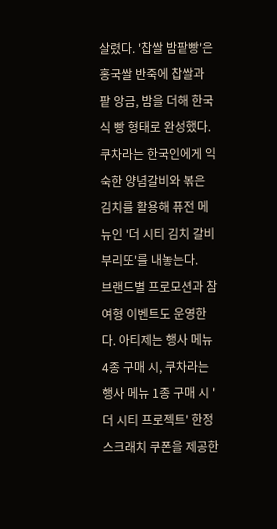살렸다. '찹쌀 밤팥빵'은 홍국쌀 반죽에 찹쌀과 팥 앙금, 밤을 더해 한국식 빵 형태로 완성했다.
쿠차라는 한국인에게 익숙한 양념갈비와 볶은 김치를 활용해 퓨전 메뉴인 '더 시티 김치 갈비 부리또'를 내놓는다.
브랜드별 프로모션과 참여형 이벤트도 운영한다. 아티제는 행사 메뉴 4종 구매 시, 쿠차라는 행사 메뉴 1종 구매 시 '더 시티 프로젝트' 한정 스크래치 쿠폰을 제공한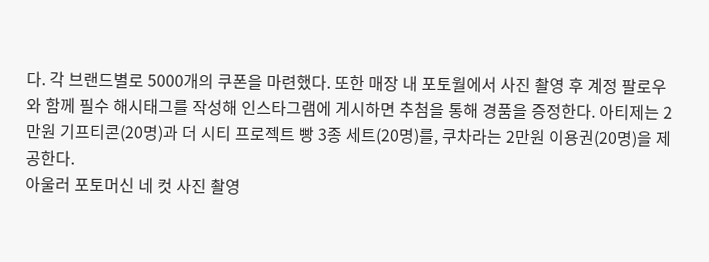다. 각 브랜드별로 5000개의 쿠폰을 마련했다. 또한 매장 내 포토월에서 사진 촬영 후 계정 팔로우와 함께 필수 해시태그를 작성해 인스타그램에 게시하면 추첨을 통해 경품을 증정한다. 아티제는 2만원 기프티콘(20명)과 더 시티 프로젝트 빵 3종 세트(20명)를, 쿠차라는 2만원 이용권(20명)을 제공한다.
아울러 포토머신 네 컷 사진 촬영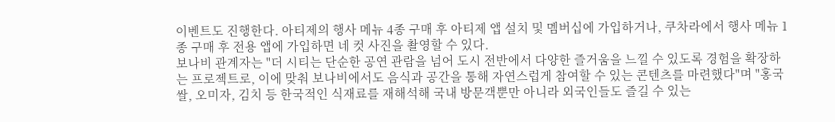이벤트도 진행한다. 아티제의 행사 메뉴 4종 구매 후 아티제 앱 설치 및 멤버십에 가입하거나, 쿠차라에서 행사 메뉴 1종 구매 후 전용 앱에 가입하면 네 컷 사진을 촬영할 수 있다.
보나비 관계자는 "더 시티는 단순한 공연 관람을 넘어 도시 전반에서 다양한 즐거움을 느낄 수 있도록 경험을 확장하는 프로젝트로, 이에 맞춰 보나비에서도 음식과 공간을 통해 자연스럽게 참여할 수 있는 콘텐츠를 마련했다"며 "홍국쌀, 오미자, 김치 등 한국적인 식재료를 재해석해 국내 방문객뿐만 아니라 외국인들도 즐길 수 있는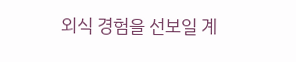외식 경험을 선보일 계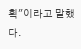획"이라고 말했다.